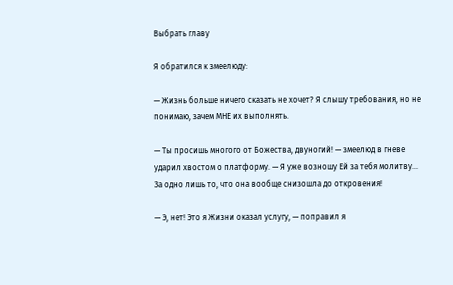Выбрать главу

Я обратился к змеелюду:

— Жизнь больше ничего сказать не хочет? Я слышу требования, но не понимаю, зачем МНЕ их выполнять.

— Ты просишь многого от Божества, двуногий! — змеелюд в гневе ударил хвостом о платформу. — Я уже возношу Ей за тебя молитву… За одно лишь то, что она вообще снизошла до откровения!

— Э, нет! Это я Жизни оказал услугу, — поправил я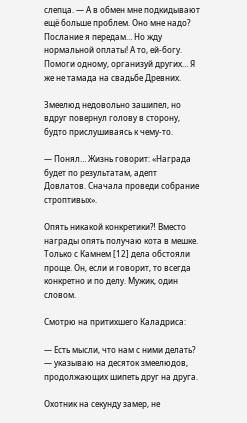слепца. — А в обмен мне подкидывают ещё больше проблем. Оно мне надо? Послание я передам… Но жду нормальной оплаты! А то, ей-богу. Помоги одному, организуй других… Я же не тамада на свадьбе Древних.

Змеелюд недовольно зашипел, но вдруг повернул голову в сторону, будто прислушиваясь к чему-то.

— Понял… Жизнь говорит: «Награда будет по результатам, адепт Довлатов. Сначала проведи собрание строптивых».

Опять никакой конкретики⁈ Вместо награды опять получаю кота в мешке. Только с Камнем [12] дела обстояли проще. Он, если и говорит, то всегда конкретно и по делу. Мужик, один словом.

Смотрю на притихшего Каладриса:

— Есть мысли, что нам с ними делать? — указываю на десяток змеелюдов, продолжающих шипеть друг на друга.

Охотник на секунду замер, не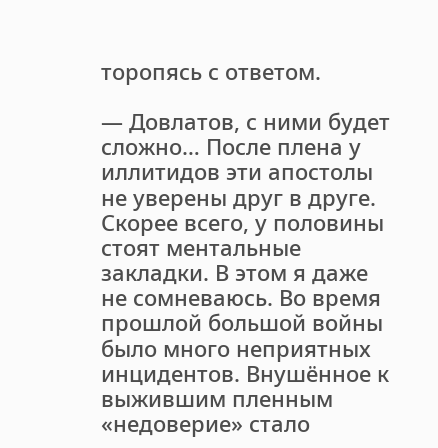торопясь с ответом.

— Довлатов, с ними будет сложно… После плена у иллитидов эти апостолы не уверены друг в друге. Скорее всего, у половины стоят ментальные закладки. В этом я даже не сомневаюсь. Во время прошлой большой войны было много неприятных инцидентов. Внушённое к выжившим пленным «недоверие» стало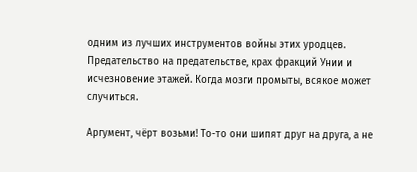одним из лучших инструментов войны этих уродцев. Предательство на предательстве, крах фракций Унии и исчезновение этажей. Когда мозги промыты, всякое может случиться.

Аргумент, чёрт возьми! То-то они шипят друг на друга, а не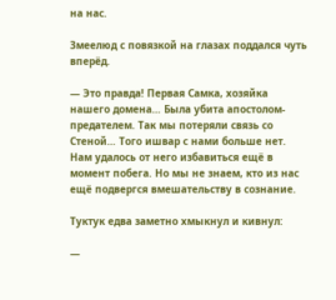на нас.

Змеелюд с повязкой на глазах поддался чуть вперёд.

— Это правда! Первая Самка, хозяйка нашего домена… Была убита апостолом-предателем. Так мы потеряли связь со Стеной… Того ишвар с нами больше нет. Нам удалось от него избавиться ещё в момент побега. Но мы не знаем, кто из нас ещё подвергся вмешательству в сознание.

Туктук едва заметно хмыкнул и кивнул:

—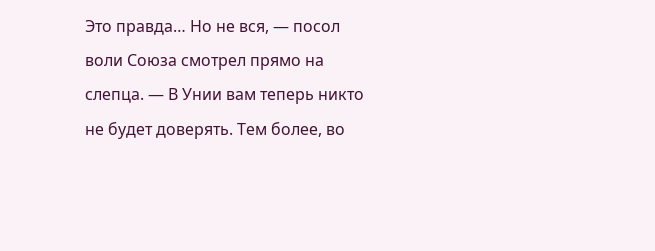Это правда… Но не вся, — посол воли Союза смотрел прямо на слепца. — В Унии вам теперь никто не будет доверять. Тем более, во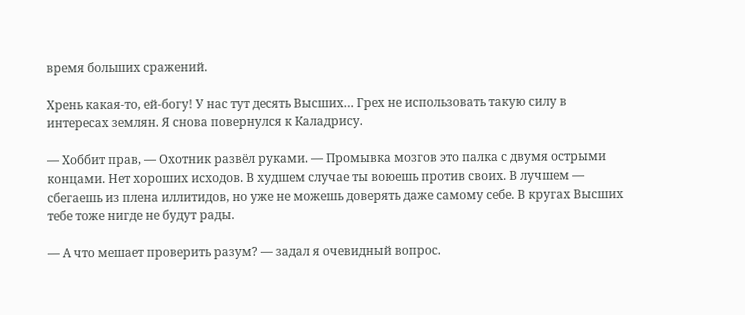время больших сражений.

Хрень какая-то, ей-богу! У нас тут десять Высших… Грех не использовать такую силу в интересах землян. Я снова повернулся к Каладрису.

— Хоббит прав, — Охотник развёл руками. — Промывка мозгов это палка с двумя острыми концами. Нет хороших исходов. В худшем случае ты воюешь против своих. В лучшем — сбегаешь из плена иллитидов, но уже не можешь доверять даже самому себе. В кругах Высших тебе тоже нигде не будут рады.

— А что мешает проверить разум? — задал я очевидный вопрос.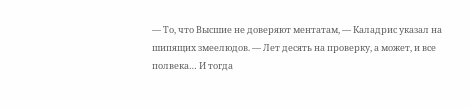— То, что Высшие не доверяют ментатам, — Каладрис указал на шипящих змеелюдов. — Лет десять на проверку, а может, и все полвека… И тогда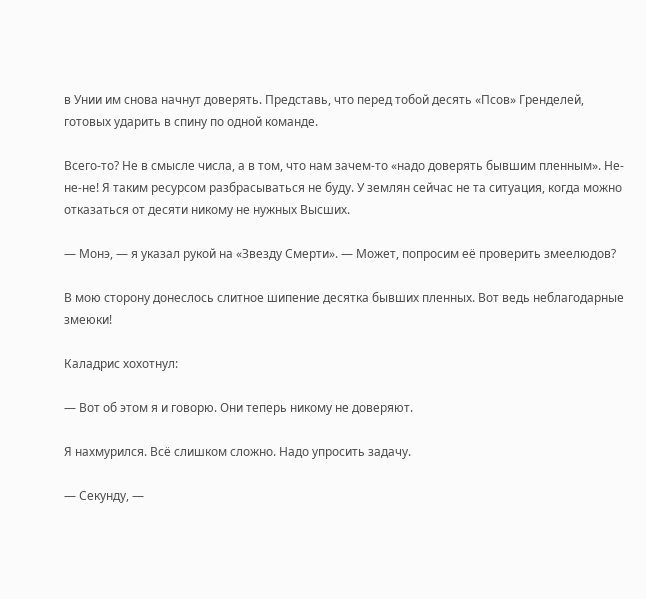в Унии им снова начнут доверять. Представь, что перед тобой десять «Псов» Гренделей, готовых ударить в спину по одной команде.

Всего-то? Не в смысле числа, а в том, что нам зачем-то «надо доверять бывшим пленным». Не-не-не! Я таким ресурсом разбрасываться не буду. У землян сейчас не та ситуация, когда можно отказаться от десяти никому не нужных Высших.

— Монэ, — я указал рукой на «Звезду Смерти». — Может, попросим её проверить змеелюдов?

В мою сторону донеслось слитное шипение десятка бывших пленных. Вот ведь неблагодарные змеюки!

Каладрис хохотнул:

— Вот об этом я и говорю. Они теперь никому не доверяют.

Я нахмурился. Всё слишком сложно. Надо упросить задачу.

— Секунду, —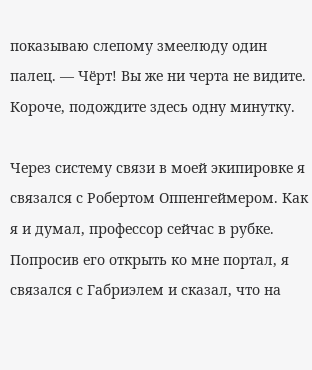показываю слепому змеелюду один палец. — Чёрт! Вы же ни черта не видите. Короче, подождите здесь одну минутку.

Через систему связи в моей экипировке я связался с Робертом Оппенгеймером. Как я и думал, профессор сейчас в рубке. Попросив его открыть ко мне портал, я связался с Габриэлем и сказал, что на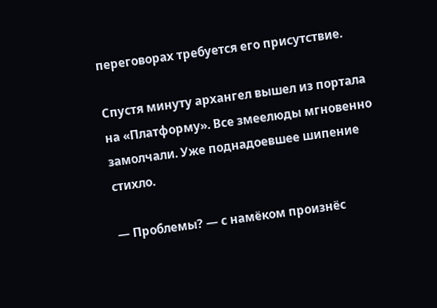переговорах требуется его присутствие.

Спустя минуту архангел вышел из портала на «Платформу». Все змеелюды мгновенно замолчали. Уже поднадоевшее шипение стихло.

— Проблемы? — с намёком произнёс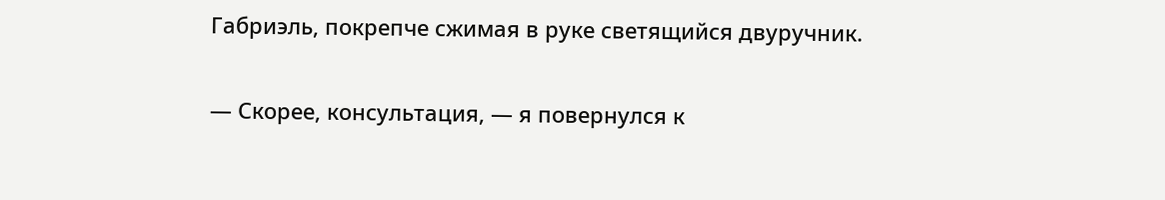Габриэль, покрепче сжимая в руке светящийся двуручник.

— Скорее, консультация, — я повернулся к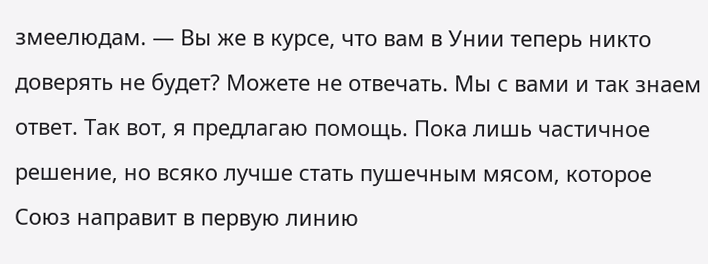змеелюдам. — Вы же в курсе, что вам в Унии теперь никто доверять не будет? Можете не отвечать. Мы с вами и так знаем ответ. Так вот, я предлагаю помощь. Пока лишь частичное решение, но всяко лучше стать пушечным мясом, которое Союз направит в первую линию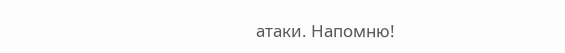атаки. Напомню!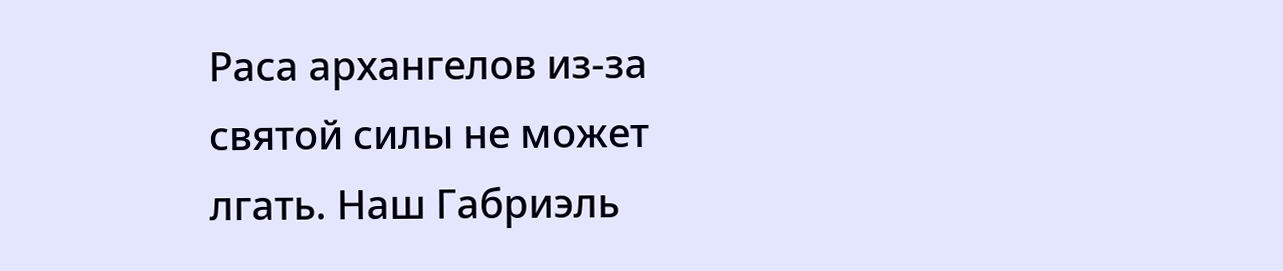Раса архангелов из-за святой силы не может лгать. Наш Габриэль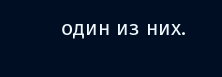один из них.